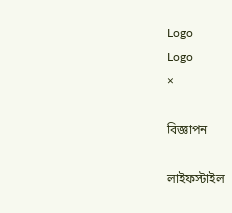Logo
Logo
×

বিজ্ঞাপন

লাইফস্টাইল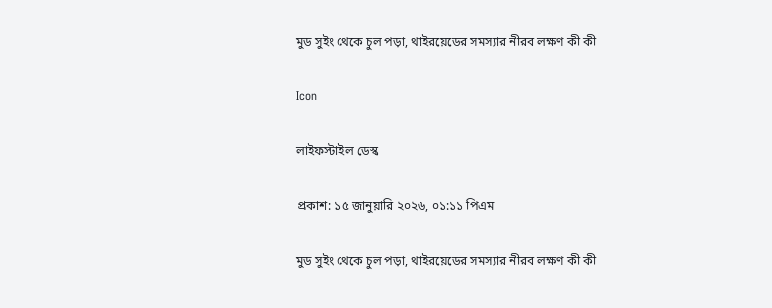মুড সুইং থেকে চুল পড়া, থাইরয়েডের সমস্যার নীরব লক্ষণ কী কী

Icon

লাইফস্টাইল ডেস্ক

প্রকাশ: ১৫ জানুয়ারি ২০২৬, ০১:১১ পিএম

মুড সুইং থেকে চুল পড়া, থাইরয়েডের সমস্যার নীরব লক্ষণ কী কী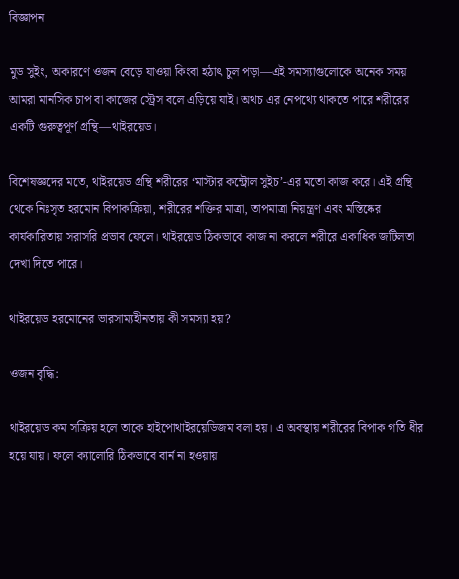বিজ্ঞাপন

মুড সুইং, অকারণে ওজন বেড়ে যাওয়া কিংবা হঠাৎ চুল পড়া—এই সমস্যাগুলোকে অনেক সময় আমরা মানসিক চাপ বা কাজের স্ট্রেস বলে এড়িয়ে যাই। অথচ এর নেপথ্যে থাকতে পারে শরীরের একটি গুরুত্বপূর্ণ গ্রন্থি—থাইরয়েড।

বিশেষজ্ঞদের মতে, থাইরয়েড গ্রন্থি শরীরের ‘মাস্টার কন্ট্রোল সুইচ’-এর মতো কাজ করে। এই গ্রন্থি থেকে নিঃসৃত হরমোন বিপাকক্রিয়া, শরীরের শক্তির মাত্রা, তাপমাত্রা নিয়ন্ত্রণ এবং মস্তিষ্কের কার্যকারিতায় সরাসরি প্রভাব ফেলে। থাইরয়েড ঠিকভাবে কাজ না করলে শরীরে একাধিক জটিলতা দেখা দিতে পারে।

থাইরয়েড হরমোনের ভারসাম্যহীনতায় কী সমস্যা হয়?

ওজন বৃদ্ধি:

থাইরয়েড কম সক্রিয় হলে তাকে হাইপোথাইরয়েডিজম বলা হয়। এ অবস্থায় শরীরের বিপাক গতি ধীর হয়ে যায়। ফলে ক্যালোরি ঠিকভাবে বার্ন না হওয়ায়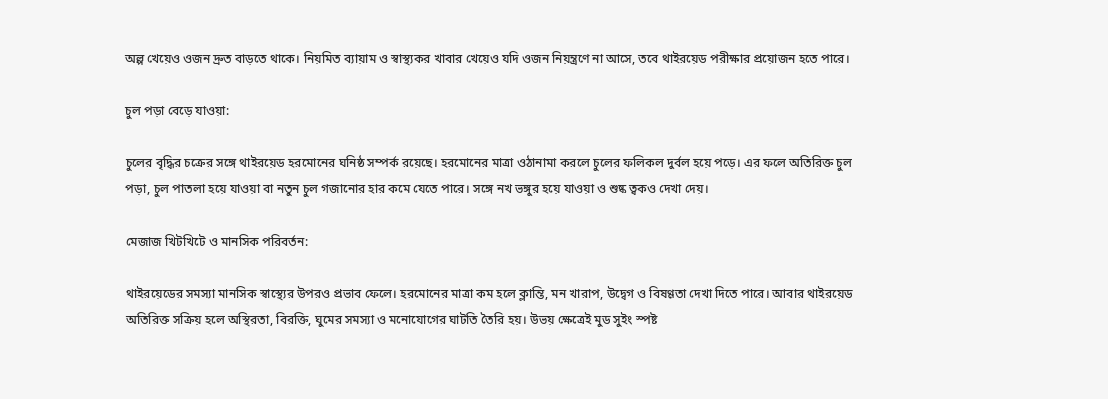অল্প খেয়েও ওজন দ্রুত বাড়তে থাকে। নিয়মিত ব্যায়াম ও স্বাস্থ্যকর খাবার খেয়েও যদি ওজন নিয়ন্ত্রণে না আসে, তবে থাইরয়েড পরীক্ষার প্রয়োজন হতে পারে।

চুল পড়া বেড়ে যাওয়া:

চুলের বৃদ্ধির চক্রের সঙ্গে থাইরয়েড হরমোনের ঘনিষ্ঠ সম্পর্ক রয়েছে। হরমোনের মাত্রা ওঠানামা করলে চুলের ফলিকল দুর্বল হয়ে পড়ে। এর ফলে অতিরিক্ত চুল পড়া, চুল পাতলা হয়ে যাওয়া বা নতুন চুল গজানোর হার কমে যেতে পারে। সঙ্গে নখ ভঙ্গুর হয়ে যাওয়া ও শুষ্ক ত্বকও দেখা দেয়।

মেজাজ খিটখিটে ও মানসিক পরিবর্তন:

থাইরয়েডের সমস্যা মানসিক স্বাস্থ্যের উপরও প্রভাব ফেলে। হরমোনের মাত্রা কম হলে ক্লান্তি, মন খারাপ, উদ্বেগ ও বিষণ্ণতা দেখা দিতে পারে। আবার থাইরয়েড অতিরিক্ত সক্রিয় হলে অস্থিরতা, বিরক্তি, ঘুমের সমস্যা ও মনোযোগের ঘাটতি তৈরি হয়। উভয় ক্ষেত্রেই মুড সুইং স্পষ্ট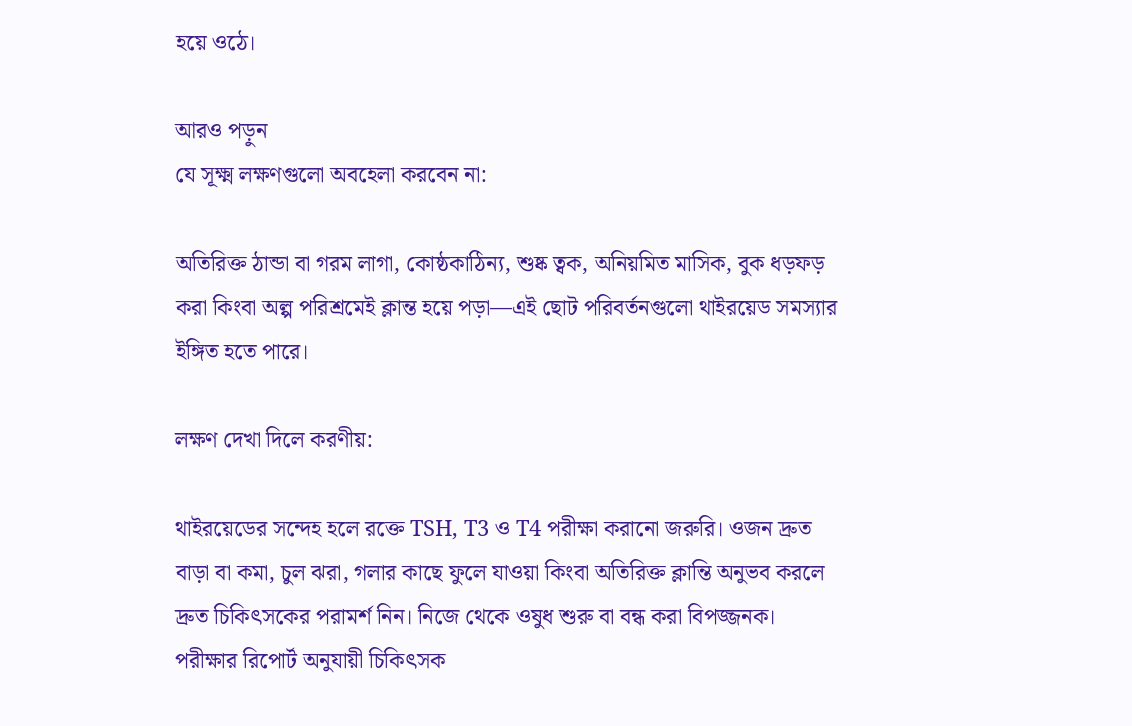হয়ে ওঠে।

আরও পড়ুন
যে সূক্ষ্ম লক্ষণগুলো অবহেলা করবেন না:

অতিরিক্ত ঠান্ডা বা গরম লাগা, কোষ্ঠকাঠিন্য, শুষ্ক ত্বক, অনিয়মিত মাসিক, বুক ধড়ফড় করা কিংবা অল্প পরিশ্রমেই ক্লান্ত হয়ে পড়া—এই ছোট পরিবর্তনগুলো থাইরয়েড সমস্যার ইঙ্গিত হতে পারে।

লক্ষণ দেখা দিলে করণীয়:

থাইরয়েডের সন্দেহ হলে রক্তে TSH, T3 ও T4 পরীক্ষা করানো জরুরি। ওজন দ্রুত বাড়া বা কমা, চুল ঝরা, গলার কাছে ফুলে যাওয়া কিংবা অতিরিক্ত ক্লান্তি অনুভব করলে দ্রুত চিকিৎসকের পরামর্শ নিন। নিজে থেকে ওষুধ শুরু বা বন্ধ করা বিপজ্জনক। পরীক্ষার রিপোর্ট অনুযায়ী চিকিৎসক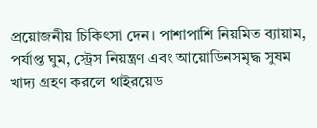প্রয়োজনীয় চিকিৎসা দেন। পাশাপাশি নিয়মিত ব্যায়াম, পর্যাপ্ত ঘুম, স্ট্রেস নিয়ন্ত্রণ এবং আয়োডিনসমৃদ্ধ সুষম খাদ্য গ্রহণ করলে থাইরয়েড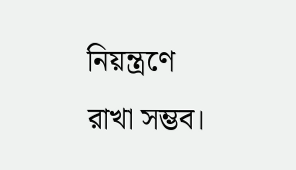নিয়ন্ত্রণে রাখা সম্ভব।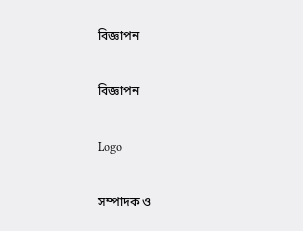বিজ্ঞাপন

বিজ্ঞাপন

Logo

সম্পাদক ও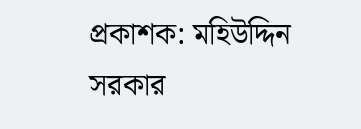প্রকাশক: মহিউদ্দিন সরকার